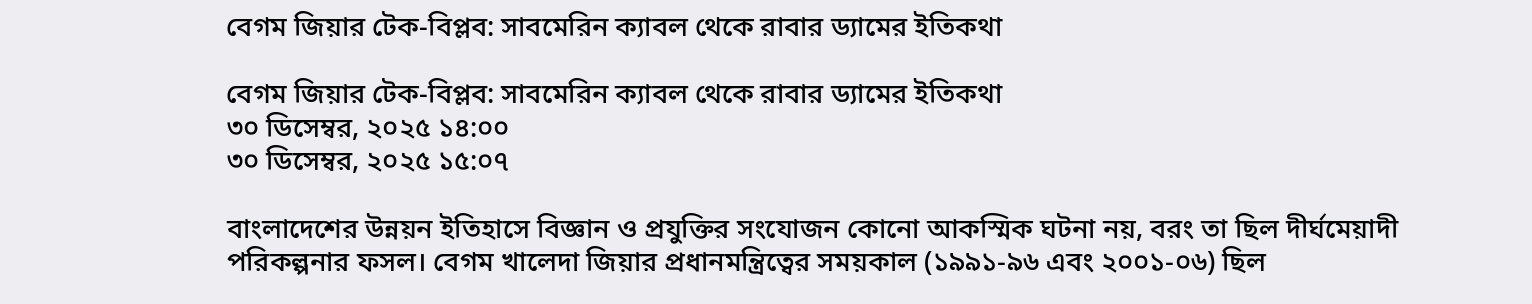বেগম জিয়ার টেক-বিপ্লব: সাবমেরিন ক্যাবল থেকে রাবার ড্যামের ইতিকথা

বেগম জিয়ার টেক-বিপ্লব: সাবমেরিন ক্যাবল থেকে রাবার ড্যামের ইতিকথা
৩০ ডিসেম্বর, ২০২৫ ১৪:০০
৩০ ডিসেম্বর, ২০২৫ ১৫:০৭

বাংলাদেশের উন্নয়ন ইতিহাসে বিজ্ঞান ও প্রযুক্তির সংযোজন কোনো আকস্মিক ঘটনা নয়, বরং তা ছিল দীর্ঘমেয়াদী পরিকল্পনার ফসল। বেগম খালেদা জিয়ার প্রধানমন্ত্রিত্বের সময়কাল (১৯৯১-৯৬ এবং ২০০১-০৬) ছিল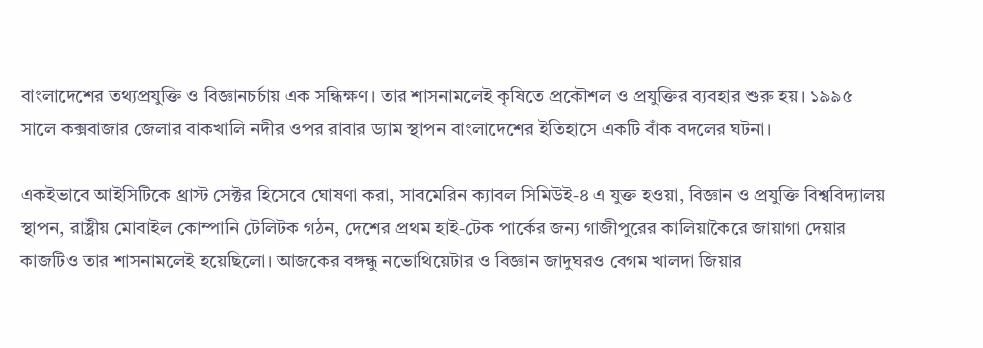বাংলাদেশের তথ্যপ্রযুক্তি ও বিজ্ঞানচর্চায় এক সন্ধিক্ষণ। তার শাসনামলেই কৃষিতে প্রকৌশল ও প্রযুক্তির ব্যবহার শুরু হয়। ১৯৯৫ সালে কক্সবাজার জেলার বাকখালি নদীর ওপর রাবার ড্যাম স্থাপন বাংলাদেশের ইতিহাসে একটি বাঁক বদলের ঘটনা।

একইভাবে আইসিটিকে থ্রাস্ট সেক্টর হিসেবে ঘোষণা করা, সাবমেরিন ক্যাবল সিমিউই-৪ এ যুক্ত হওয়া, বিজ্ঞান ও প্রযুক্তি বিশ্ববিদ্যালয় স্থাপন, রাষ্ট্রীয় মোবাইল কোম্পানি টেলিটক গঠন, দেশের প্রথম হাই-টেক পার্কের জন্য গাজীপুরের কালিয়াকৈরে জায়াগা দেয়ার কাজটিও তার শাসনামলেই হয়েছিলো। আজকের বঙ্গন্ধু নভোথিয়েটার ও বিজ্ঞান জাদুঘরও বেগম খালদা জিয়ার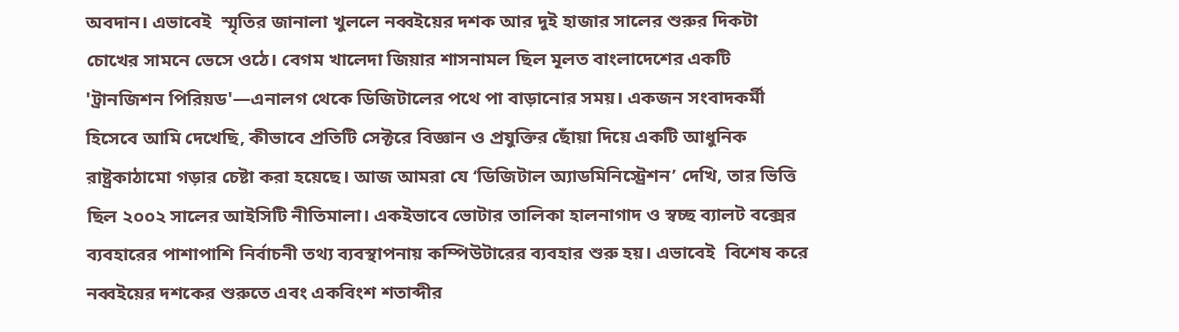অবদান। এভাবেই  স্মৃতির জানালা খুললে নব্বইয়ের দশক আর দুই হাজার সালের শুরুর দিকটা চোখের সামনে ভেসে ওঠে। বেগম খালেদা জিয়ার শাসনামল ছিল মূলত বাংলাদেশের একটি 'ট্রানজিশন পিরিয়ড'—এনালগ থেকে ডিজিটালের পথে পা বাড়ানোর সময়। একজন সংবাদকর্মী হিসেবে আমি দেখেছি, কীভাবে প্রতিটি সেক্টরে বিজ্ঞান ও প্রযুক্তির ছোঁয়া দিয়ে একটি আধুনিক রাষ্ট্রকাঠামো গড়ার চেষ্টা করা হয়েছে। আজ আমরা যে ‘ডিজিটাল অ্যাডমিনিস্ট্রেশন’ দেখি, তার ভিত্তি ছিল ২০০২ সালের আইসিটি নীতিমালা। একইভাবে ভোটার তালিকা হালনাগাদ ও স্বচ্ছ ব্যালট বক্সের ব্যবহারের পাশাপাশি নির্বাচনী তথ্য ব্যবস্থাপনায় কম্পিউটারের ব্যবহার শুরু হয়। এভাবেই  বিশেষ করে নব্বইয়ের দশকের শুরুতে এবং একবিংশ শতাব্দীর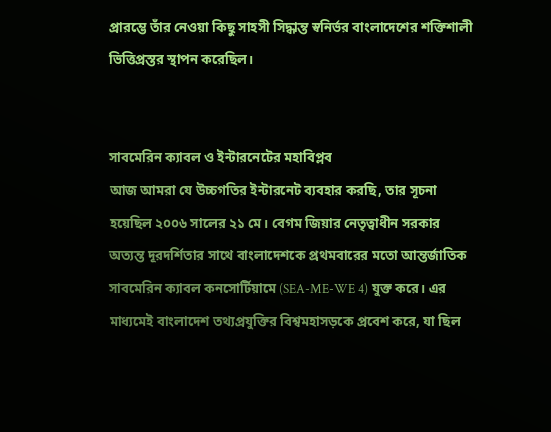প্রারম্ভে তাঁর নেওয়া কিছু সাহসী সিদ্ধান্ত স্বনির্ভর বাংলাদেশের শক্তিশালী ভিত্তিপ্রস্তর স্থাপন করেছিল।


সাবমেরিন ক্যাবল ও ইন্টারনেটের মহাবিপ্লব
আজ আমরা যে উচ্চগতির ইন্টারনেট ব্যবহার করছি, তার সূচনা হয়েছিল ২০০৬ সালের ২১ মে। বেগম জিয়ার নেতৃত্বাধীন সরকার অত্যন্ত দূরদর্শিতার সাথে বাংলাদেশকে প্রথমবারের মতো আন্তর্জাতিক সাবমেরিন ক্যাবল কনসোর্টিয়ামে (SEA-ME-WE 4) যুক্ত করে। এর মাধ্যমেই বাংলাদেশ তথ্যপ্রযুক্তির বিশ্বমহাসড়কে প্রবেশ করে, যা ছিল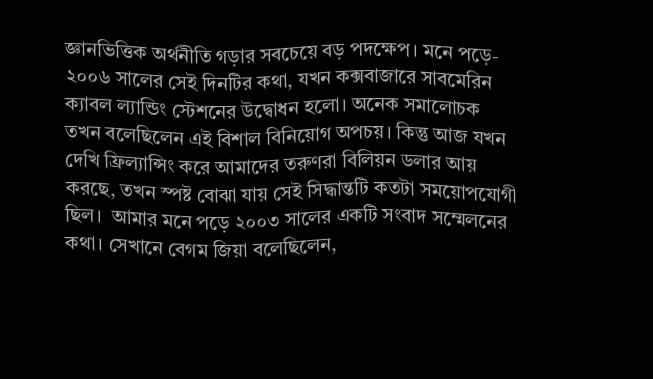জ্ঞানভিত্তিক অর্থনীতি গড়ার সবচেয়ে বড় পদক্ষেপ। মনে পড়ে- ২০০৬ সালের সেই দিনটির কথা, যখন কক্সবাজারে সাবমেরিন ক্যাবল ল্যান্ডিং স্টেশনের উদ্বোধন হলো। অনেক সমালোচক তখন বলেছিলেন এই বিশাল বিনিয়োগ অপচয়। কিন্তু আজ যখন দেখি ফ্রিল্যান্সিং করে আমাদের তরুণরা বিলিয়ন ডলার আয় করছে, তখন স্পষ্ট বোঝা যায় সেই সিদ্ধান্তটি কতটা সময়োপযোগী ছিল।  আমার মনে পড়ে ২০০৩ সালের একটি সংবাদ সম্মেলনের কথা। সেখানে বেগম জিয়া বলেছিলেন,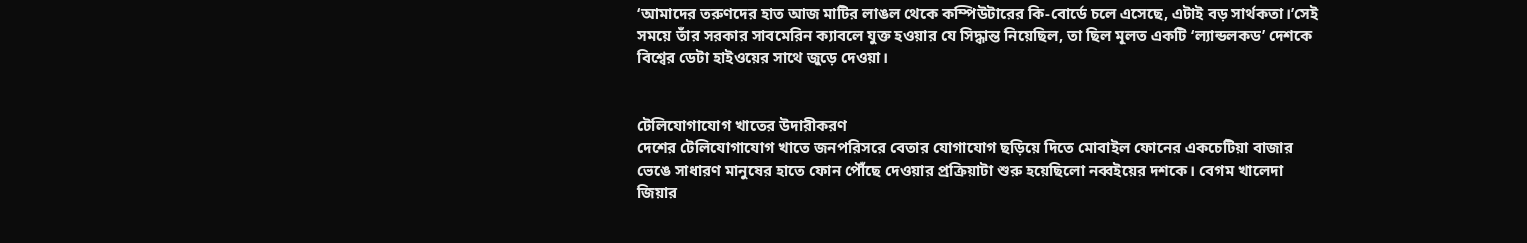‘আমাদের তরুণদের হাত আজ মাটির লাঙল থেকে কম্পিউটারের কি-বোর্ডে চলে এসেছে, এটাই বড় সার্থকতা।’সেই সময়ে তাঁর সরকার সাবমেরিন ক্যাবলে যুক্ত হওয়ার যে সিদ্ধান্ত নিয়েছিল, তা ছিল মূলত একটি ‘ল্যান্ডলকড’ দেশকে বিশ্বের ডেটা হাইওয়ের সাথে জুড়ে দেওয়া।


টেলিযোগাযোগ খাতের উদারীকরণ
দেশের টেলিযোগাযোগ খাতে জনপরিসরে বেতার যোগাযোগ ছড়িয়ে দিতে মোবাইল ফোনের একচেটিয়া বাজার ভেঙে সাধারণ মানুষের হাতে ফোন পৌঁছে দেওয়ার প্রক্রিয়াটা শুরু হয়েছিলো নব্বইয়ের দশকে। বেগম খালেদা জিয়ার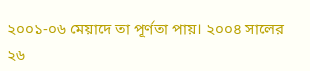২০০১-০৬ মেয়াদে তা পূর্ণতা পায়। ২০০৪ সালের ২৬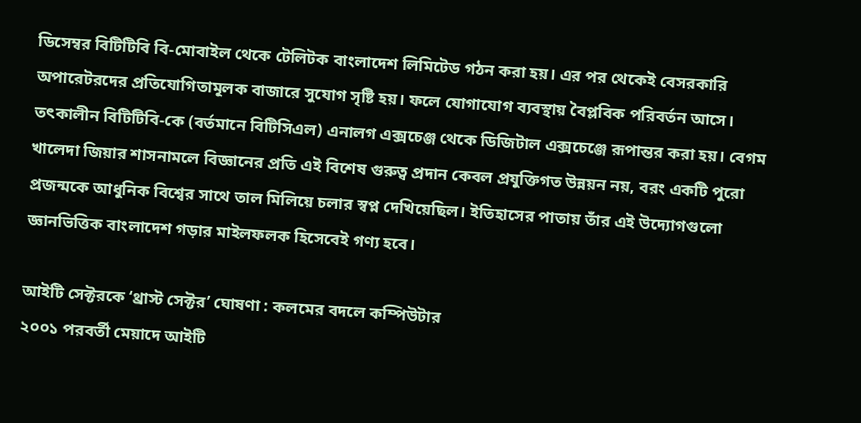ডিসেম্বর বিটিটিবি বি-মোবাইল থেকে টেলিটক বাংলাদেশ লিমিটেড গঠন করা হয়। এর পর থেকেই বেসরকারি অপারেটরদের প্রতিযোগিতামূলক বাজারে সুযোগ সৃষ্টি হয়। ফলে যোগাযোগ ব্যবস্থায় বৈপ্লবিক পরিবর্তন আসে। তৎকালীন বিটিটিবি-কে (বর্তমানে বিটিসিএল) এনালগ এক্সচেঞ্জ থেকে ডিজিটাল এক্সচেঞ্জে রূপান্তর করা হয়। বেগম খালেদা জিয়ার শাসনামলে বিজ্ঞানের প্রতি এই বিশেষ গুরুত্ব প্রদান কেবল প্রযুক্তিগত উন্নয়ন নয়, বরং একটি পুরো প্রজন্মকে আধুনিক বিশ্বের সাথে তাল মিলিয়ে চলার স্বপ্ন দেখিয়েছিল। ইতিহাসের পাতায় তাঁর এই উদ্যোগগুলো জ্ঞানভিত্তিক বাংলাদেশ গড়ার মাইলফলক হিসেবেই গণ্য হবে।

আইটি সেক্টরকে ‘থ্রাস্ট সেক্টর’ ঘোষণা : কলমের বদলে কম্পিউটার
২০০১ পরবর্তী মেয়াদে আইটি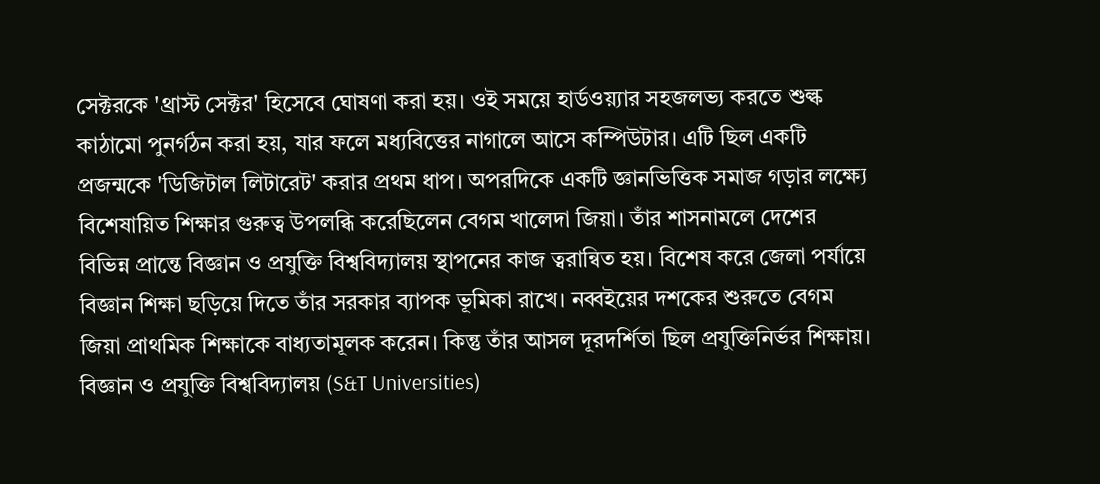সেক্টরকে 'থ্রাস্ট সেক্টর' হিসেবে ঘোষণা করা হয়। ওই সময়ে হার্ডওয়্যার সহজলভ্য করতে শুল্ক কাঠামো পুনর্গঠন করা হয়, যার ফলে মধ্যবিত্তের নাগালে আসে কম্পিউটার। এটি ছিল একটি প্রজন্মকে 'ডিজিটাল লিটারেট' করার প্রথম ধাপ। অপরদিকে একটি জ্ঞানভিত্তিক সমাজ গড়ার লক্ষ্যে বিশেষায়িত শিক্ষার গুরুত্ব উপলব্ধি করেছিলেন বেগম খালেদা জিয়া। তাঁর শাসনামলে দেশের বিভিন্ন প্রান্তে বিজ্ঞান ও প্রযুক্তি বিশ্ববিদ্যালয় স্থাপনের কাজ ত্বরান্বিত হয়। বিশেষ করে জেলা পর্যায়ে বিজ্ঞান শিক্ষা ছড়িয়ে দিতে তাঁর সরকার ব্যাপক ভূমিকা রাখে। নব্বইয়ের দশকের শুরুতে বেগম জিয়া প্রাথমিক শিক্ষাকে বাধ্যতামূলক করেন। কিন্তু তাঁর আসল দূরদর্শিতা ছিল প্রযুক্তিনির্ভর শিক্ষায়। বিজ্ঞান ও প্রযুক্তি বিশ্ববিদ্যালয় (S&T Universities)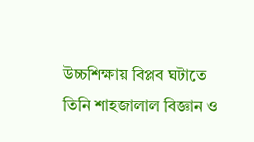উচ্চশিক্ষায় বিপ্লব ঘটাতে তিনি শাহজালাল বিজ্ঞান ও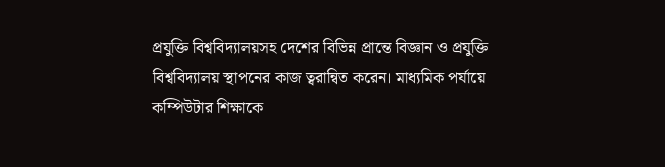প্রযুক্তি বিশ্ববিদ্যালয়সহ দেশের বিভিন্ন প্রান্তে বিজ্ঞান ও প্রযুক্তি বিশ্ববিদ্যালয় স্থাপনের কাজ ত্বরান্বিত করেন। মাধ্যমিক পর্যায়ে কম্পিউটার শিক্ষাকে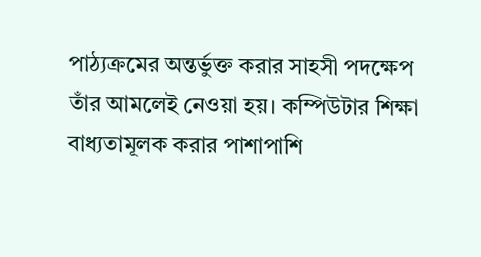পাঠ্যক্রমের অন্তর্ভুক্ত করার সাহসী পদক্ষেপ তাঁর আমলেই নেওয়া হয়। কম্পিউটার শিক্ষা বাধ্যতামূলক করার পাশাপাশি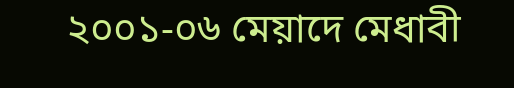২০০১-০৬ মেয়াদে মেধাবী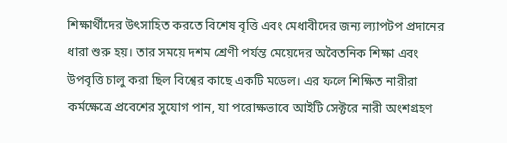শিক্ষার্থীদের উৎসাহিত করতে বিশেষ বৃত্তি এবং মেধাবীদের জন্য ল্যাপটপ প্রদানের ধারা শুরু হয়। তার সময়ে দশম শ্রেণী পর্যন্ত মেয়েদের অবৈতনিক শিক্ষা এবং উপবৃত্তি চালু করা ছিল বিশ্বের কাছে একটি মডেল। এর ফলে শিক্ষিত নারীরা কর্মক্ষেত্রে প্রবেশের সুযোগ পান, যা পরোক্ষভাবে আইটি সেক্টরে নারী অংশগ্রহণ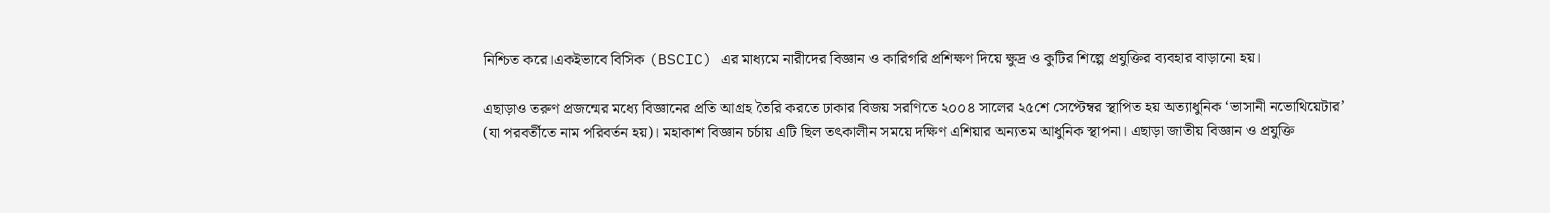নিশ্চিত করে।একইভাবে বিসিক (BSCIC) এর মাধ্যমে নারীদের বিজ্ঞান ও কারিগরি প্রশিক্ষণ দিয়ে ক্ষুদ্র ও কুটির শিল্পে প্রযুক্তির ব্যবহার বাড়ানো হয়।

এছাড়াও তরুণ প্রজন্মের মধ্যে বিজ্ঞানের প্রতি আগ্রহ তৈরি করতে ঢাকার বিজয় সরণিতে ২০০৪ সালের ২৫শে সেপ্টেম্বর স্থাপিত হয় অত্যাধুনিক ‘ভাসানী নভোথিয়েটার’ (যা পরবর্তীতে নাম পরিবর্তন হয়)। মহাকাশ বিজ্ঞান চর্চায় এটি ছিল তৎকালীন সময়ে দক্ষিণ এশিয়ার অন্যতম আধুনিক স্থাপনা। এছাড়া জাতীয় বিজ্ঞান ও প্রযুক্তি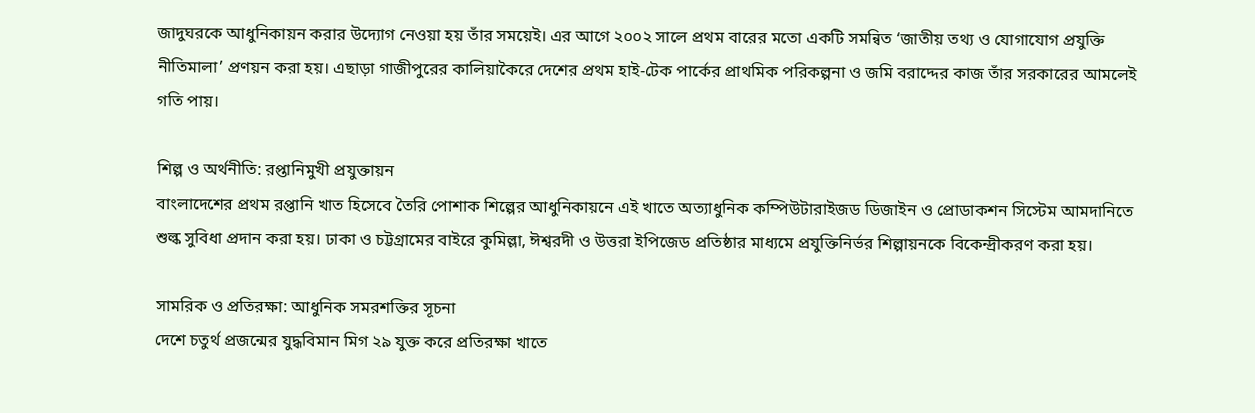জাদুঘরকে আধুনিকায়ন করার উদ্যোগ নেওয়া হয় তাঁর সময়েই। এর আগে ২০০২ সালে প্রথম বারের মতো একটি সমন্বিত ‘জাতীয় তথ্য ও যোগাযোগ প্রযুক্তি নীতিমালা’ প্রণয়ন করা হয়। এছাড়া গাজীপুরের কালিয়াকৈরে দেশের প্রথম হাই-টেক পার্কের প্রাথমিক পরিকল্পনা ও জমি বরাদ্দের কাজ তাঁর সরকারের আমলেই গতি পায়।

শিল্প ও অর্থনীতি: রপ্তানিমুখী প্রযুক্তায়ন
বাংলাদেশের প্রথম রপ্তানি খাত হিসেবে তৈরি পোশাক শিল্পের আধুনিকায়নে এই খাতে অত্যাধুনিক কম্পিউটারাইজড ডিজাইন ও প্রোডাকশন সিস্টেম আমদানিতে শুল্ক সুবিধা প্রদান করা হয়। ঢাকা ও চট্টগ্রামের বাইরে কুমিল্লা, ঈশ্বরদী ও উত্তরা ইপিজেড প্রতিষ্ঠার মাধ্যমে প্রযুক্তিনির্ভর শিল্পায়নকে বিকেন্দ্রীকরণ করা হয়।

সামরিক ও প্রতিরক্ষা: আধুনিক সমরশক্তির সূচনা
দেশে চতুর্থ প্রজন্মের যুদ্ধবিমান মিগ ২৯ যুক্ত করে প্রতিরক্ষা খাতে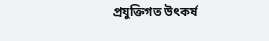প্রযুক্তিগত উৎকর্ষ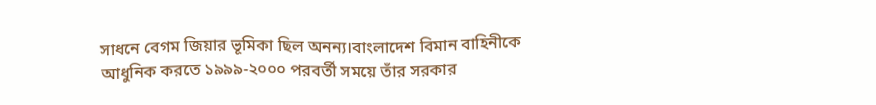সাধনে বেগম জিয়ার ভূমিকা ছিল অনন্য।বাংলাদেশ বিমান বাহিনীকে আধুনিক করতে ১৯৯৯-২০০০ পরবর্তী সময়ে তাঁর সরকার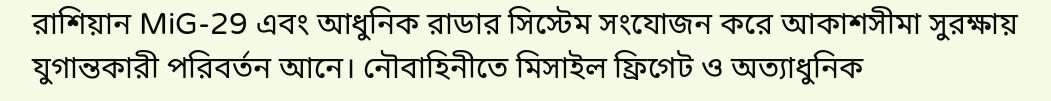রাশিয়ান MiG-29 এবং আধুনিক রাডার সিস্টেম সংযোজন করে আকাশসীমা সুরক্ষায় যুগান্তকারী পরিবর্তন আনে। নৌবাহিনীতে মিসাইল ফ্রিগেট ও অত্যাধুনিক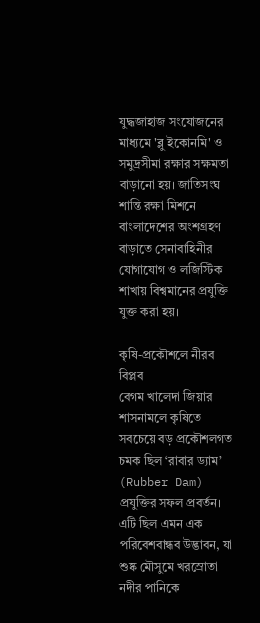যুদ্ধজাহাজ সংযোজনের মাধ্যমে 'ব্লু ইকোনমি' ও সমুদ্রসীমা রক্ষার সক্ষমতা বাড়ানো হয়। জাতিসংঘ শান্তি রক্ষা মিশনে বাংলাদেশের অংশগ্রহণ বাড়াতে সেনাবাহিনীর যোগাযোগ ও লজিস্টিক শাখায় বিশ্বমানের প্রযুক্তি যুক্ত করা হয়।

কৃষি-প্রকৌশলে নীরব বিপ্লব
বেগম খালেদা জিয়ার শাসনামলে কৃষিতে সবচেয়ে বড় প্রকৌশলগত চমক ছিল ‘রাবার ড্যাম’ (Rubber Dam) প্রযুক্তির সফল প্রবর্তন। এটি ছিল এমন এক পরিবেশবান্ধব উদ্ভাবন, যা শুষ্ক মৌসুমে খরস্রোতা নদীর পানিকে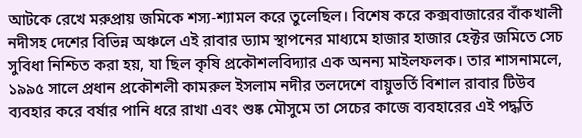আটকে রেখে মরুপ্রায় জমিকে শস্য-শ্যামল করে তুলেছিল। বিশেষ করে কক্সবাজারের বাঁকখালী নদীসহ দেশের বিভিন্ন অঞ্চলে এই রাবার ড্যাম স্থাপনের মাধ্যমে হাজার হাজার হেক্টর জমিতে সেচ সুবিধা নিশ্চিত করা হয়, যা ছিল কৃষি প্রকৌশলবিদ্যার এক অনন্য মাইলফলক। তার শাসনামলে, ১৯৯৫ সালে প্রধান প্রকৌশলী কামরুল ইসলাম নদীর তলদেশে বায়ুভর্তি বিশাল রাবার টিউব ব্যবহার করে বর্ষার পানি ধরে রাখা এবং শুষ্ক মৌসুমে তা সেচের কাজে ব্যবহারের এই পদ্ধতি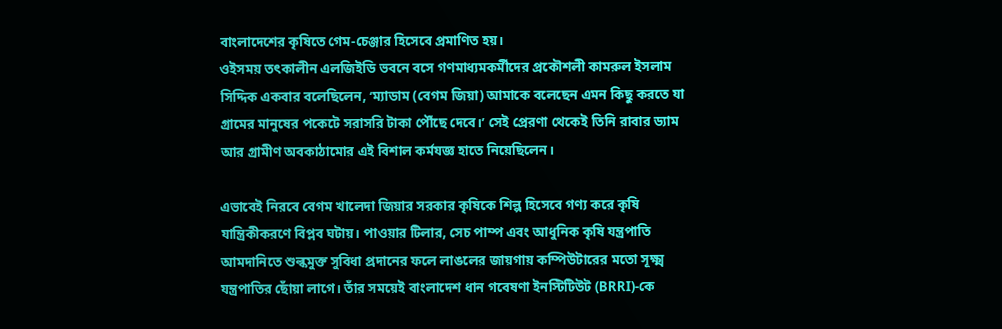বাংলাদেশের কৃষিতে গেম-চেঞ্জার হিসেবে প্রমাণিত হয়।
ওইসময় তৎকালীন এলজিইডি ভবনে বসে গণমাধ্যমকর্মীদের প্রকৌশলী কামরুল ইসলাম সিদ্দিক একবার বলেছিলেন, ‘ম্যাডাম (বেগম জিয়া) আমাকে বলেছেন এমন কিছু করতে যা গ্রামের মানুষের পকেটে সরাসরি টাকা পৌঁছে দেবে।’ সেই প্রেরণা থেকেই তিনি রাবার ড্যাম আর গ্রামীণ অবকাঠামোর এই বিশাল কর্মযজ্ঞ হাতে নিয়েছিলেন।

এভাবেই নিরবে বেগম খালেদা জিয়ার সরকার কৃষিকে শিল্প হিসেবে গণ্য করে কৃষি যান্ত্রিকীকরণে বিপ্লব ঘটায়। পাওয়ার টিলার, সেচ পাম্প এবং আধুনিক কৃষি যন্ত্রপাতি আমদানিতে শুল্কমুক্ত সুবিধা প্রদানের ফলে লাঙলের জায়গায় কম্পিউটারের মতো সূক্ষ্ম যন্ত্রপাতির ছোঁয়া লাগে। তাঁর সময়েই বাংলাদেশ ধান গবেষণা ইনস্টিটিউট (BRRI)-কে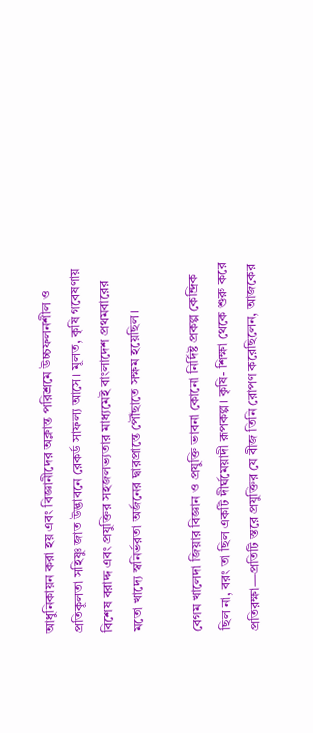আধুনিকায়ন করা হয় এবং বিজ্ঞানীদের অক্লান্ত পরিশ্রমে উচ্চফলনশীল ও প্রতিকূলতা সহিষ্ণু জাত উদ্ভাবনে রেকর্ড সাফল্য আসে। মূলত, কৃষি গবেষণায় বিশেষ বরাদ্দ এবং প্রযুক্তির সহজলভ্যতার মাধ্যমেই বাংলাদেশ প্রথমবারের মতো খাদ্যে স্বনির্ভরতা অর্জনের দ্বারপ্রান্তে পৌঁছাতে সক্ষম হয়েছিল।

বেগম খালেদা জিয়ার বিজ্ঞান ও প্রযুক্তি ভাবনা কোনো নির্দিষ্ট প্রকল্প কেন্দ্রিক ছিল না, বরং তা ছিল একটি দীর্ঘমেয়াদী রূপকল্প। কৃষি- শিক্ষা থেকে শুরু করে প্রতিরক্ষা—প্রতিটি স্তরে প্রযুক্তির যে বীজ তিনি রোপণ করেছিলেন, আজকের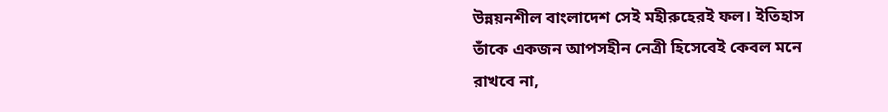উন্নয়নশীল বাংলাদেশ সেই মহীরুহেরই ফল। ইতিহাস তাঁকে একজন আপসহীন নেত্রী হিসেবেই কেবল মনে রাখবে না,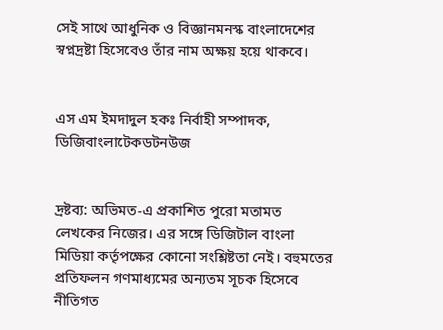সেই সাথে আধুনিক ও বিজ্ঞানমনস্ক বাংলাদেশের স্বপ্নদ্রষ্টা হিসেবেও তাঁর নাম অক্ষয় হয়ে থাকবে।


এস এম ইমদাদুল হকঃ নির্বাহী সম্পাদক, ডিজিবাংলাটেকডটনউজ


দ্রষ্টব্য: অভিমত-এ প্রকাশিত পুরো মতামত লেখকের নিজের। এর সঙ্গে ডিজিটাল বাংলা মিডিয়া কর্তৃপক্ষের কোনো সংশ্লিষ্টতা নেই। বহুমতের প্রতিফলন গণমাধ্যমের অন্যতম সূচক হিসেবে নীতিগত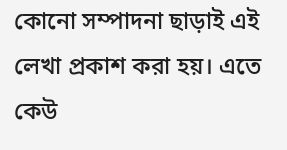কোনো সম্পাদনা ছাড়াই এই লেখা প্রকাশ করা হয়। এতে কেউ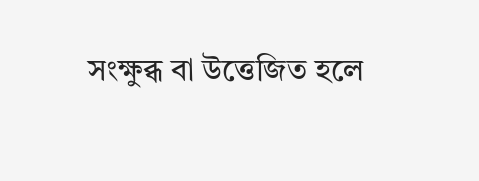সংক্ষুব্ধ বা উত্তেজিত হলে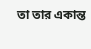তা তার একান্ত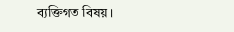ব্যক্তিগত বিষয়।